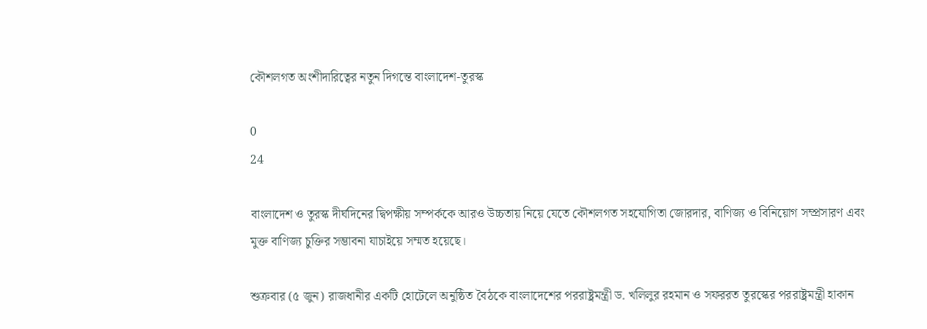কৌশলগত অংশীদারিত্বের নতুন দিগন্তে বাংলাদেশ-তুরস্ক

0
24

বাংলাদেশ ও তুরস্ক দীর্ঘদিনের দ্বিপক্ষীয় সম্পর্ককে আরও উচ্চতায় নিয়ে যেতে কৌশলগত সহযোগিতা জোরদার, বাণিজ্য ও বিনিয়োগ সম্প্রসারণ এবং মুক্ত বাণিজ্য চুক্তির সম্ভাবনা যাচাইয়ে সম্মত হয়েছে।

শুক্রবার (৫ জুন) রাজধানীর একটি হোটেলে অনুষ্ঠিত বৈঠকে বাংলাদেশের পররাষ্ট্রমন্ত্রী ড. খলিলুর রহমান ও সফররত তুরস্কের পররাষ্ট্রমন্ত্রী হাকান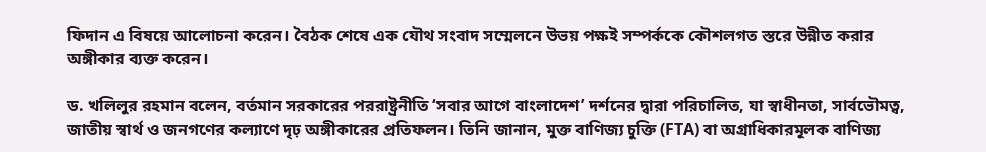ফিদান এ বিষয়ে আলোচনা করেন। বৈঠক শেষে এক যৌথ সংবাদ সম্মেলনে উভয় পক্ষই সম্পর্ককে কৌশলগত স্তরে উন্নীত করার অঙ্গীকার ব্যক্ত করেন।

ড. খলিলুর রহমান বলেন, বর্তমান সরকারের পররাষ্ট্রনীতি ‘সবার আগে বাংলাদেশ’ দর্শনের দ্বারা পরিচালিত, যা স্বাধীনতা, সার্বভৌমত্ব, জাতীয় স্বার্থ ও জনগণের কল্যাণে দৃঢ় অঙ্গীকারের প্রতিফলন। তিনি জানান, মুক্ত বাণিজ্য চুক্তি (FTA) বা অগ্রাধিকারমূলক বাণিজ্য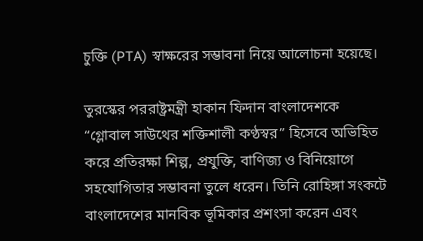চুক্তি (PTA) স্বাক্ষরের সম্ভাবনা নিয়ে আলোচনা হয়েছে।

তুরস্কের পররাষ্ট্রমন্ত্রী হাকান ফিদান বাংলাদেশকে “গ্লোবাল সাউথের শক্তিশালী কণ্ঠস্বর” হিসেবে অভিহিত করে প্রতিরক্ষা শিল্প, প্রযুক্তি, বাণিজ্য ও বিনিয়োগে সহযোগিতার সম্ভাবনা তুলে ধরেন। তিনি রোহিঙ্গা সংকটে বাংলাদেশের মানবিক ভূমিকার প্রশংসা করেন এবং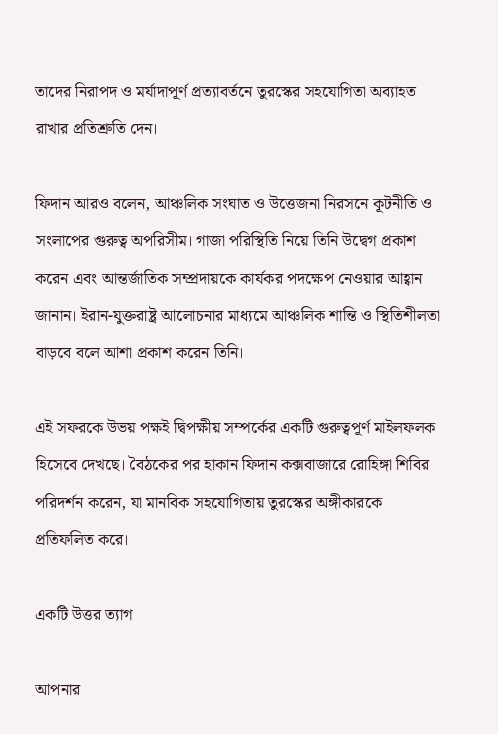তাদের নিরাপদ ও মর্যাদাপূর্ণ প্রত্যাবর্তনে তুরস্কের সহযোগিতা অব্যাহত রাখার প্রতিশ্রুতি দেন।

ফিদান আরও বলেন, আঞ্চলিক সংঘাত ও উত্তেজনা নিরসনে কূটনীতি ও সংলাপের গুরুত্ব অপরিসীম। গাজা পরিস্থিতি নিয়ে তিনি উদ্বেগ প্রকাশ করেন এবং আন্তর্জাতিক সম্প্রদায়কে কার্যকর পদক্ষেপ নেওয়ার আহ্বান জানান। ইরান-যুক্তরাষ্ট্র আলোচনার মাধ্যমে আঞ্চলিক শান্তি ও স্থিতিশীলতা বাড়বে বলে আশা প্রকাশ করেন তিনি।

এই সফরকে উভয় পক্ষই দ্বিপক্ষীয় সম্পর্কের একটি গুরুত্বপূর্ণ মাইলফলক হিসেবে দেখছে। বৈঠকের পর হাকান ফিদান কক্সবাজারে রোহিঙ্গা শিবির পরিদর্শন করেন, যা মানবিক সহযোগিতায় তুরস্কের অঙ্গীকারকে প্রতিফলিত করে।

একটি উত্তর ত্যাগ

আপনার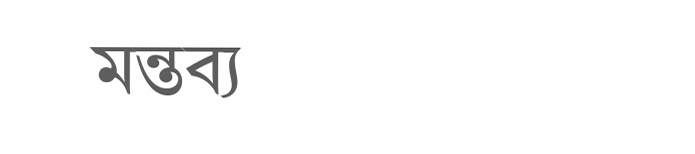মন্তব্য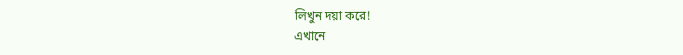লিখুন দয়া করে!
এখানে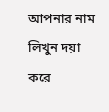আপনার নাম লিখুন দয়া করে